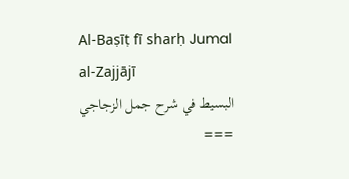Al-Baṣīṭ fī sharḥ Jumal al-Zajjājī
البسيط في شرح جمل الزجاجي
===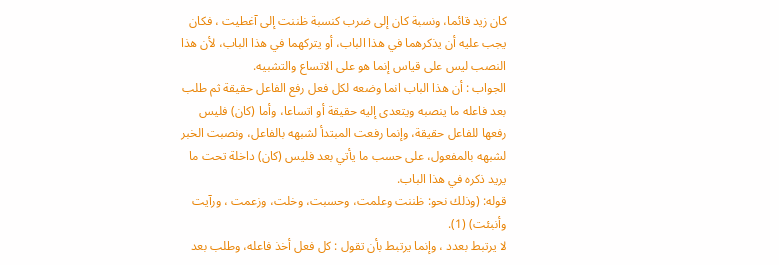كان زيد قائما، ونسبة كان إلى ضرب كنسبة ظننت إلى آغطيت ، فكان يجب عليه أن يذكرهما في هذا الباب، أو يتركهما في هذا الباب، لأن هذا النصب ليس على قياس إنما هو على الاتساع والتشبيه.
الجواب : أن هذا الباب انما وضعه لكل فعل رفع الفاعل حقيقة ثم طلب بعد فاعله ما ينصبه ويتعدى إليه حقيقة أو اتساعا، وأما (كان) فليس رفعها للفاعل حقيقة، وإنما رفعت المبتدأ لشبهه بالفاعل، ونصبت الخبر لشبهه بالمفعول، على حسب ما يأتي بعد فليس (كان) داخلة تحت ما يريد ذكره في هذا الباب.
قوله: (وذلك نحو: ظننت وعلمت، وحسبت، وخلت، وزعمت ، ورآيت وأنبئت) (1).
لا يرتبط بعدد ، وإنما يرتبط بأن تقول : كل فعل أخذ فاعله، وطلب بعد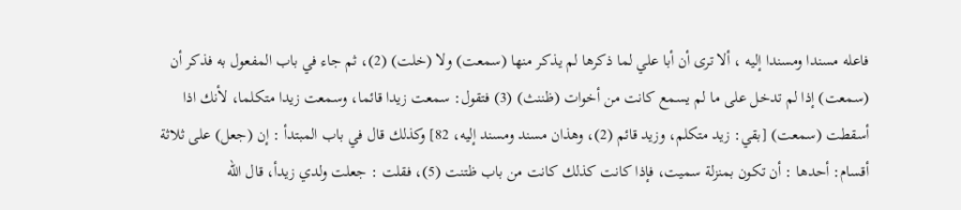فاعله مسندا ومسندا إليه ، ألا ترى أن أبا علي لما ذكرها لم يذكر منها (سمعت) ولا (خلت) (2)، ثم جاء في باب المفعول به فذكر أن (سمعت) إذا لم تدخل على ما لم يسمع كانت من أخوات (ظننث) (3) فتقول: سمعت زيدا قائما، وسمعت زيدا متكلما، لأنك اذا أسقطت (سمعت) [بقي: زيد متكلم، وزيد قائم (2)، وهذان مسند ومسند إليه، 82] وكذلك قال في باب المبتدأ : إن (جعل) على ثلاثة أقسام: أحدها : أن تكون بمنزلة سميت، فإذا كانت كذلك كانت من باب ظتنت (5)، فقلت : جعلت ولدي زيدأ، قال الله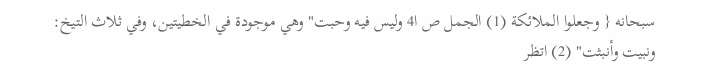سبحانه { وجعلوا الملائكة (1) الجمل ص ا4 وليس فيه وحبت" وهي موجودة في الخطيتين، وفي ثلاث التيخ: ونبيت وأنبثت" (2) اتظر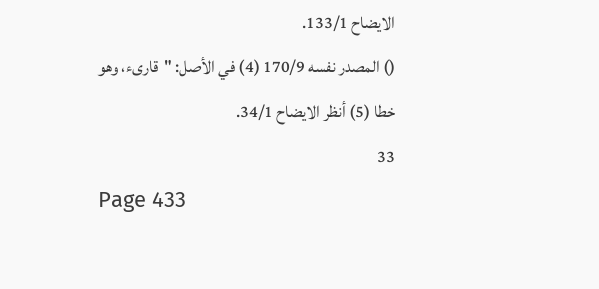الايضاح 133/1.
() المصدر نفسه 170/9 (4) في الأصل: "قارىء، وهو خطا (5) أنظر الايضاح 34/1.
33
Page 433